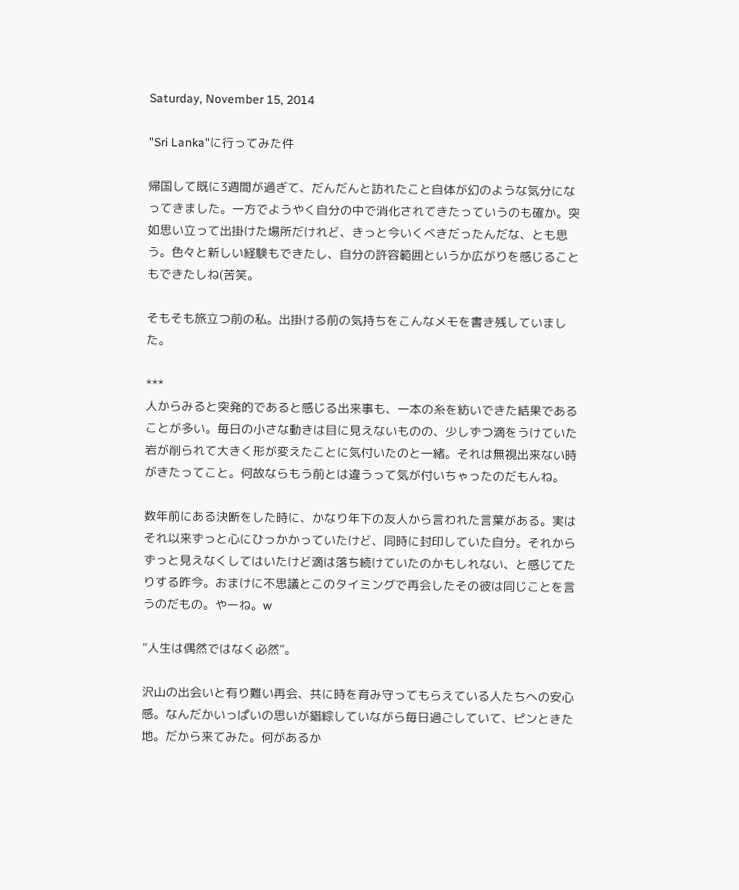Saturday, November 15, 2014

"Sri Lanka"に行ってみた件

帰国して既に3週間が過ぎて、だんだんと訪れたこと自体が幻のような気分になってきました。一方でようやく自分の中で消化されてきたっていうのも確か。突如思い立って出掛けた場所だけれど、きっと今いくべきだったんだな、とも思う。色々と新しい経験もできたし、自分の許容範囲というか広がりを感じることもできたしね(苦笑。

そもそも旅立つ前の私。出掛ける前の気持ちをこんなメモを書き残していました。

***
人からみると突発的であると感じる出来事も、一本の糸を紡いできた結果であることが多い。毎日の小さな動きは目に見えないものの、少しずつ滴をうけていた岩が削られて大きく形が変えたことに気付いたのと一緒。それは無視出来ない時がきたってこと。何故ならもう前とは違うって気が付いちゃったのだもんね。

数年前にある決断をした時に、かなり年下の友人から言われた言葉がある。実はそれ以来ずっと心にひっかかっていたけど、同時に封印していた自分。それからずっと見えなくしてはいたけど滴は落ち続けていたのかもしれない、と感じてたりする昨今。おまけに不思議とこのタイミングで再会したその彼は同じことを言うのだもの。やーね。w

“人生は偶然ではなく必然”。

沢山の出会いと有り難い再会、共に時を育み守ってもらえている人たちへの安心感。なんだかいっぱいの思いが錯綜していながら毎日過ごしていて、ピンときた地。だから来てみた。何があるか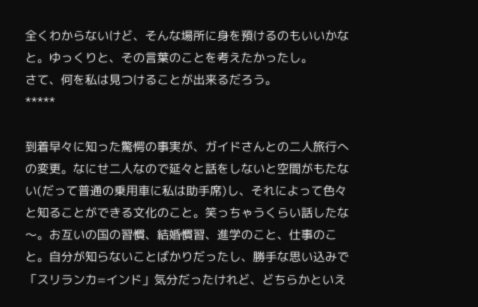全くわからないけど、そんな場所に身を預けるのもいいかなと。ゆっくりと、その言葉のことを考えたかったし。
さて、何を私は見つけることが出来るだろう。
*****

到着早々に知った驚愕の事実が、ガイドさんとの二人旅行への変更。なにせ二人なので延々と話をしないと空間がもたない(だって普通の乗用車に私は助手席)し、それによって色々と知ることができる文化のこと。笑っちゃうくらい話したな〜。お互いの国の習慣、結婚慣習、進学のこと、仕事のこと。自分が知らないことばかりだったし、勝手な思い込みで「スリランカ=インド」気分だったけれど、どちらかといえ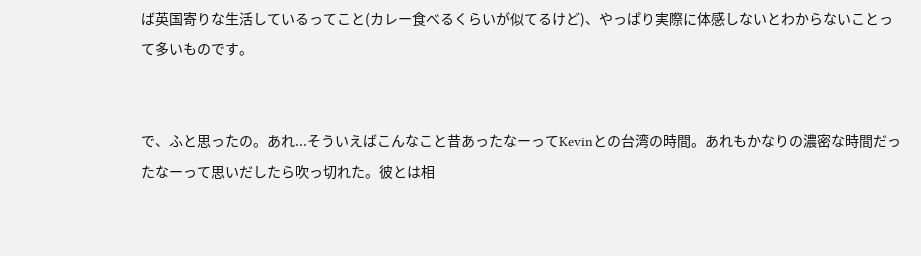ば英国寄りな生活しているってこと(カレー食べるくらいが似てるけど)、やっぱり実際に体感しないとわからないことって多いものです。


で、ふと思ったの。あれ...そういえばこんなこと昔あったなーってKevinとの台湾の時間。あれもかなりの濃密な時間だったなーって思いだしたら吹っ切れた。彼とは相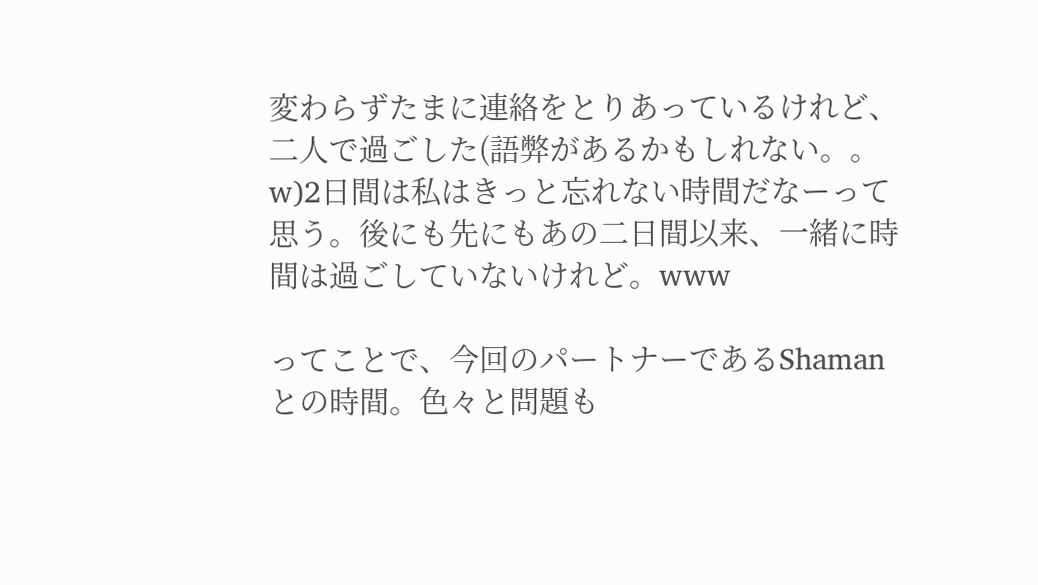変わらずたまに連絡をとりあっているけれど、二人で過ごした(語弊があるかもしれない。。w)2日間は私はきっと忘れない時間だなーって思う。後にも先にもあの二日間以来、一緒に時間は過ごしていないけれど。www

ってことで、今回のパートナーであるShamanとの時間。色々と問題も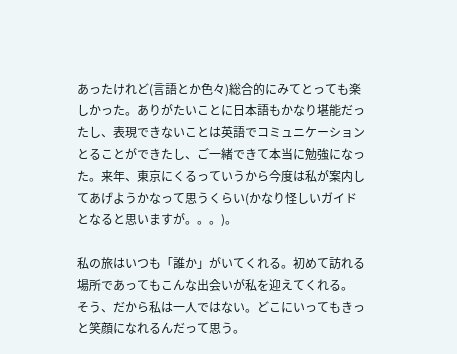あったけれど(言語とか色々)総合的にみてとっても楽しかった。ありがたいことに日本語もかなり堪能だったし、表現できないことは英語でコミュニケーションとることができたし、ご一緒できて本当に勉強になった。来年、東京にくるっていうから今度は私が案内してあげようかなって思うくらい(かなり怪しいガイドとなると思いますが。。。)。

私の旅はいつも「誰か」がいてくれる。初めて訪れる場所であってもこんな出会いが私を迎えてくれる。
そう、だから私は一人ではない。どこにいってもきっと笑顔になれるんだって思う。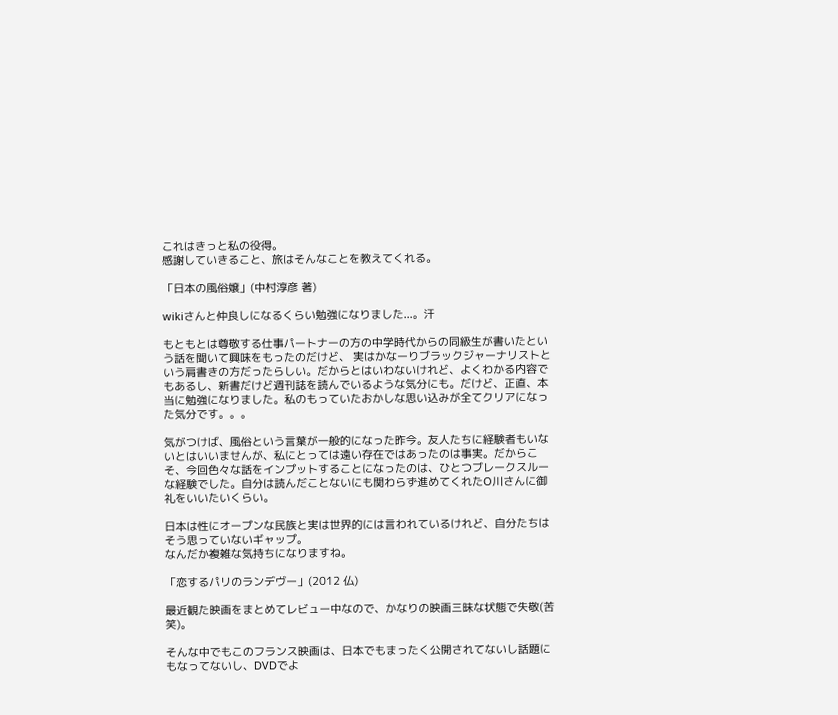これはきっと私の役得。
感謝していきること、旅はそんなことを教えてくれる。

「日本の風俗嬢」(中村淳彦 著)

wikiさんと仲良しになるくらい勉強になりました...。汗

もともとは尊敬する仕事パートナーの方の中学時代からの同級生が書いたという話を聞いて興味をもったのだけど、 実はかなーりブラックジャーナリストという肩書きの方だったらしい。だからとはいわないけれど、よくわかる内容でもあるし、新書だけど週刊誌を読んでいるような気分にも。だけど、正直、本当に勉強になりました。私のもっていたおかしな思い込みが全てクリアになった気分です。。。

気がつけば、風俗という言葉が一般的になった昨今。友人たちに経験者もいないとはいいませんが、私にとっては遠い存在ではあったのは事実。だからこそ、今回色々な話をインプットすることになったのは、ひとつブレークスルーな経験でした。自分は読んだことないにも関わらず進めてくれたO川さんに御礼をいいたいくらい。

日本は性にオープンな民族と実は世界的には言われているけれど、自分たちはそう思っていないギャップ。
なんだか複雑な気持ちになりますね。

「恋するパリのランデヴー」(2012 仏)

最近観た映画をまとめてレビュー中なので、かなりの映画三昧な状態で失敬(苦笑)。

そんな中でもこのフランス映画は、日本でもまったく公開されてないし話題にもなってないし、DVDでよ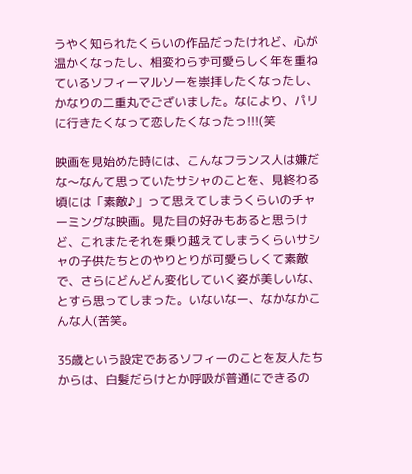うやく知られたくらいの作品だったけれど、心が温かくなったし、相変わらず可愛らしく年を重ねているソフィーマルソーを崇拝したくなったし、かなりの二重丸でございました。なにより、パリに行きたくなって恋したくなったっ!!!(笑

映画を見始めた時には、こんなフランス人は嫌だな〜なんて思っていたサシャのことを、見終わる頃には「素敵♪」って思えてしまうくらいのチャーミングな映画。見た目の好みもあると思うけど、これまたそれを乗り越えてしまうくらいサシャの子供たちとのやりとりが可愛らしくて素敵で、さらにどんどん変化していく姿が美しいな、とすら思ってしまった。いないなー、なかなかこんな人(苦笑。

35歳という設定であるソフィーのことを友人たちからは、白髪だらけとか呼吸が普通にできるの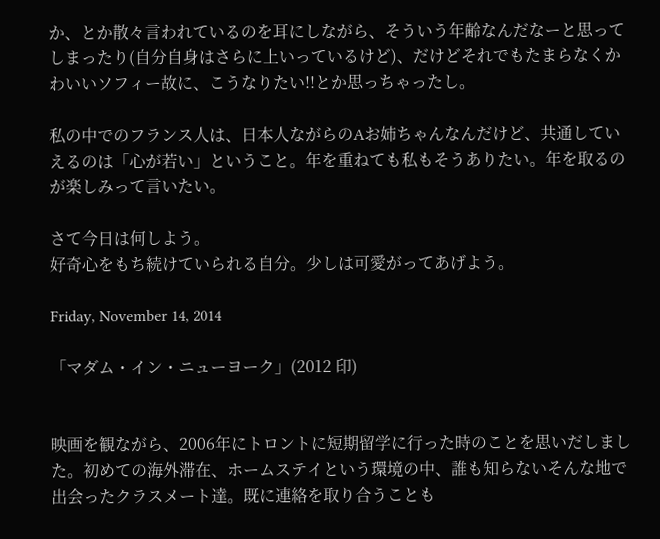か、とか散々言われているのを耳にしながら、そういう年齢なんだなーと思ってしまったり(自分自身はさらに上いっているけど)、だけどそれでもたまらなくかわいいソフィー故に、こうなりたい!!とか思っちゃったし。

私の中でのフランス人は、日本人ながらのAお姉ちゃんなんだけど、共通していえるのは「心が若い」ということ。年を重ねても私もそうありたい。年を取るのが楽しみって言いたい。

さて今日は何しよう。
好奇心をもち続けていられる自分。少しは可愛がってあげよう。

Friday, November 14, 2014

「マダム・イン・ニューヨーク」(2012 印)


映画を観ながら、2006年にトロントに短期留学に行った時のことを思いだしました。初めての海外滞在、ホームステイという環境の中、誰も知らないそんな地で出会ったクラスメート達。既に連絡を取り合うことも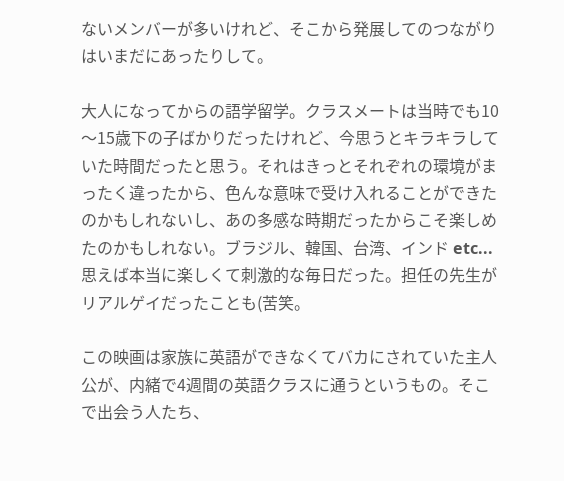ないメンバーが多いけれど、そこから発展してのつながりはいまだにあったりして。

大人になってからの語学留学。クラスメートは当時でも10〜15歳下の子ばかりだったけれど、今思うとキラキラしていた時間だったと思う。それはきっとそれぞれの環境がまったく違ったから、色んな意味で受け入れることができたのかもしれないし、あの多感な時期だったからこそ楽しめたのかもしれない。ブラジル、韓国、台湾、インド etc... 思えば本当に楽しくて刺激的な毎日だった。担任の先生がリアルゲイだったことも(苦笑。

この映画は家族に英語ができなくてバカにされていた主人公が、内緒で4週間の英語クラスに通うというもの。そこで出会う人たち、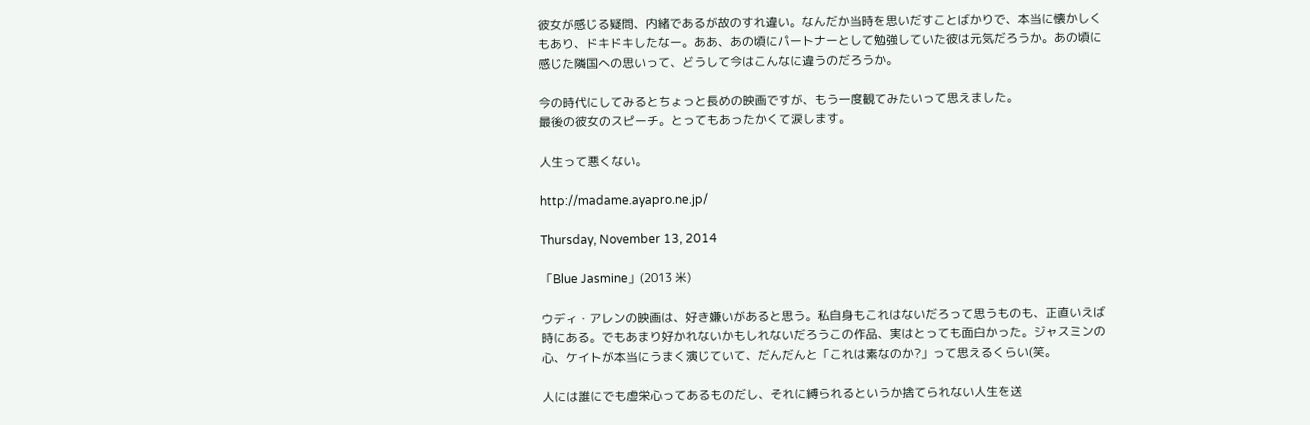彼女が感じる疑問、内緒であるが故のすれ違い。なんだか当時を思いだすことばかりで、本当に懐かしくもあり、ドキドキしたなー。ああ、あの頃にパートナーとして勉強していた彼は元気だろうか。あの頃に感じた隣国への思いって、どうして今はこんなに違うのだろうか。

今の時代にしてみるとちょっと長めの映画ですが、もう一度観てみたいって思えました。
最後の彼女のスピーチ。とってもあったかくて涙します。

人生って悪くない。

http://madame.ayapro.ne.jp/

Thursday, November 13, 2014

「Blue Jasmine」(2013 米)

ウディ・アレンの映画は、好き嫌いがあると思う。私自身もこれはないだろって思うものも、正直いえば時にある。でもあまり好かれないかもしれないだろうこの作品、実はとっても面白かった。ジャスミンの心、ケイトが本当にうまく演じていて、だんだんと「これは素なのか?」って思えるくらい(笑。

人には誰にでも虚栄心ってあるものだし、それに縛られるというか捨てられない人生を送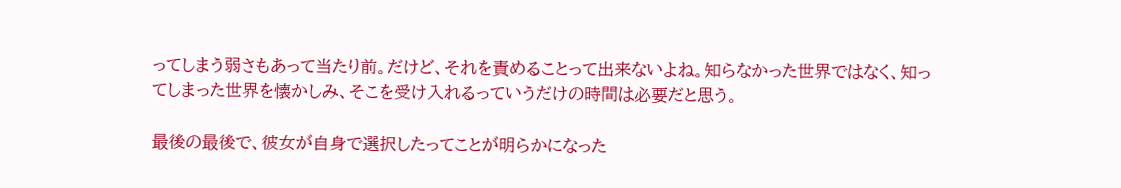ってしまう弱さもあって当たり前。だけど、それを責めることって出来ないよね。知らなかった世界ではなく、知ってしまった世界を懐かしみ、そこを受け入れるっていうだけの時間は必要だと思う。

最後の最後で、彼女が自身で選択したってことが明らかになった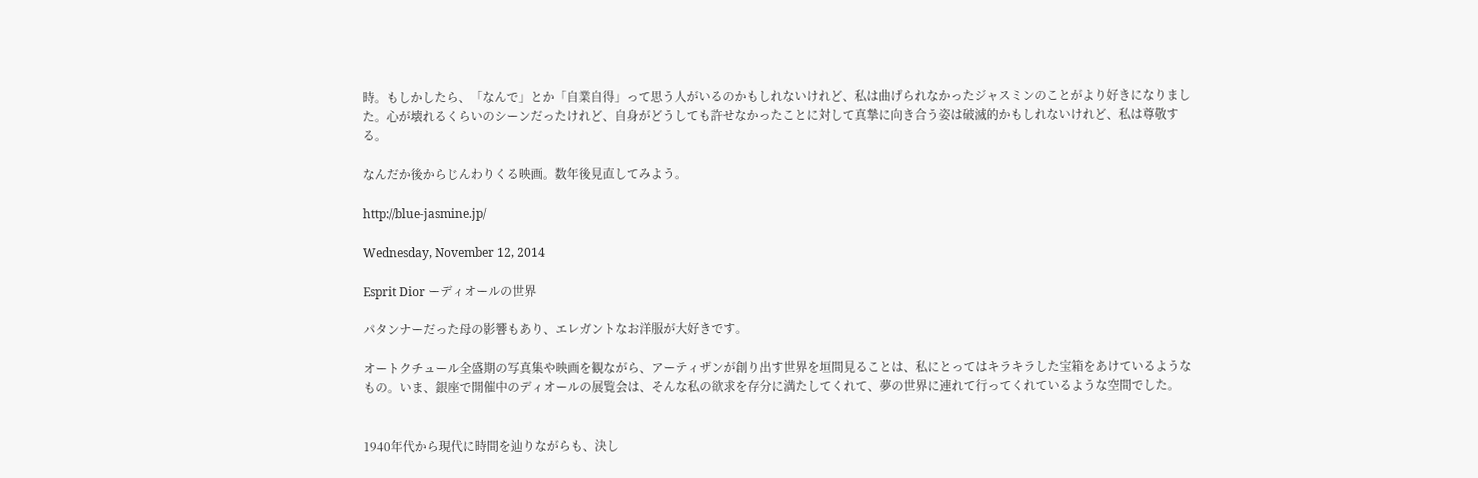時。もしかしたら、「なんで」とか「自業自得」って思う人がいるのかもしれないけれど、私は曲げられなかったジャスミンのことがより好きになりました。心が壊れるくらいのシーンだったけれど、自身がどうしても許せなかったことに対して真摯に向き合う姿は破滅的かもしれないけれど、私は尊敬する。

なんだか後からじんわりくる映画。数年後見直してみよう。

http://blue-jasmine.jp/

Wednesday, November 12, 2014

Esprit Dior ーディオールの世界

パタンナーだった母の影響もあり、エレガントなお洋服が大好きです。

オートクチュール全盛期の写真集や映画を観ながら、アーティザンが創り出す世界を垣間見ることは、私にとってはキラキラした宝箱をあけているようなもの。いま、銀座で開催中のディオールの展覧会は、そんな私の欲求を存分に満たしてくれて、夢の世界に連れて行ってくれているような空間でした。


1940年代から現代に時間を辿りながらも、決し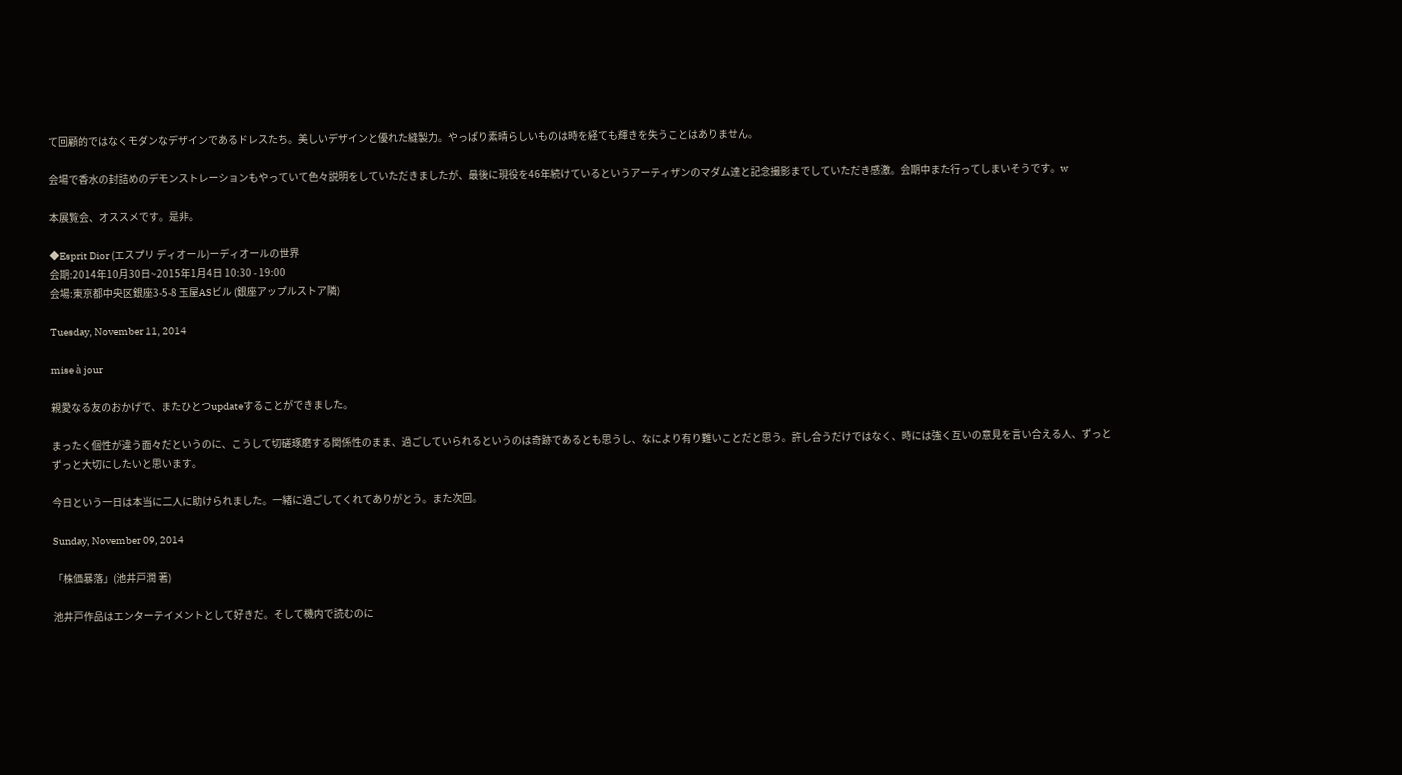て回顧的ではなくモダンなデザインであるドレスたち。美しいデザインと優れた縫製力。やっぱり素晴らしいものは時を経ても輝きを失うことはありません。

会場で香水の封詰めのデモンストレーションもやっていて色々説明をしていただきましたが、最後に現役を46年続けているというアーティザンのマダム達と記念撮影までしていただき感激。会期中また行ってしまいそうです。w

本展覧会、オススメです。是非。

◆Esprit Dior (エスプリ ディオール)ーディオールの世界
会期:2014年10月30日~2015年1月4日 10:30 - 19:00
会場:東京都中央区銀座3-5-8 玉屋ASビル (銀座アップルストア隣)

Tuesday, November 11, 2014

mise à jour

親愛なる友のおかげで、またひとつupdateすることができました。

まったく個性が違う面々だというのに、こうして切磋琢磨する関係性のまま、過ごしていられるというのは奇跡であるとも思うし、なにより有り難いことだと思う。許し合うだけではなく、時には強く互いの意見を言い合える人、ずっとずっと大切にしたいと思います。

今日という一日は本当に二人に助けられました。一緒に過ごしてくれてありがとう。また次回。

Sunday, November 09, 2014

「株価暴落」(池井戸潤 著)

池井戸作品はエンターテイメントとして好きだ。そして機内で読むのに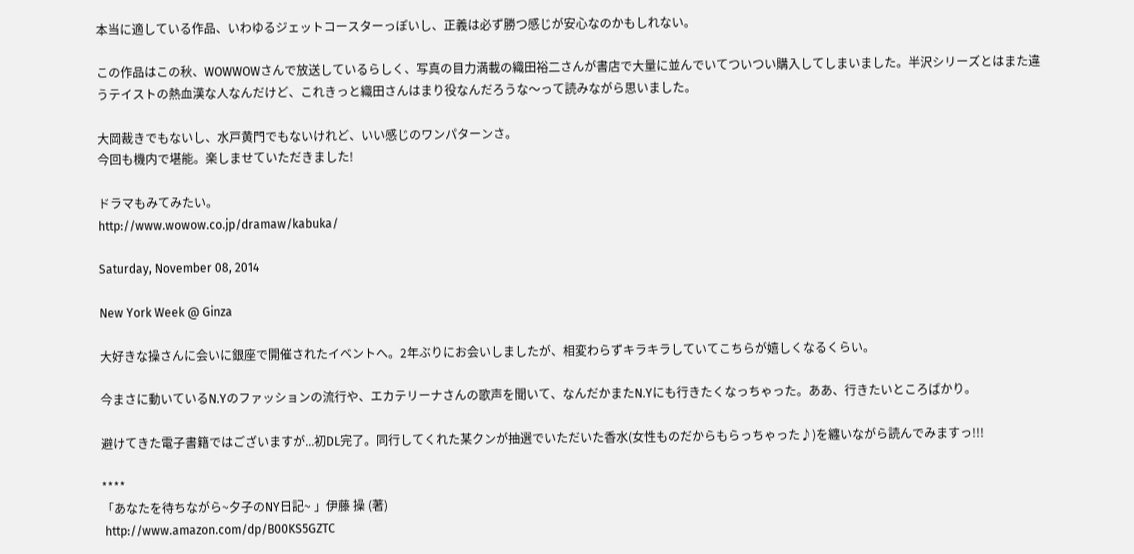本当に適している作品、いわゆるジェットコースターっぽいし、正義は必ず勝つ感じが安心なのかもしれない。

この作品はこの秋、WOWWOWさんで放送しているらしく、写真の目力満載の織田裕二さんが書店で大量に並んでいてついつい購入してしまいました。半沢シリーズとはまた違うテイストの熱血漢な人なんだけど、これきっと織田さんはまり役なんだろうな〜って読みながら思いました。

大岡裁きでもないし、水戸黄門でもないけれど、いい感じのワンパターンさ。
今回も機内で堪能。楽しませていただきました!

ドラマもみてみたい。
http://www.wowow.co.jp/dramaw/kabuka/

Saturday, November 08, 2014

New York Week @ Ginza

大好きな操さんに会いに銀座で開催されたイベントへ。2年ぶりにお会いしましたが、相変わらずキラキラしていてこちらが嬉しくなるくらい。

今まさに動いているN.Yのファッションの流行や、エカテリーナさんの歌声を聞いて、なんだかまたN.Yにも行きたくなっちゃった。ああ、行きたいところばかり。

避けてきた電子書籍ではございますが...初DL完了。同行してくれた某クンが抽選でいただいた香水(女性ものだからもらっちゃった♪)を纏いながら読んでみますっ!!!

****
「あなたを待ちながら~夕子のNY日記~ 」伊藤 操 (著)
 http://www.amazon.com/dp/B00KS5GZTC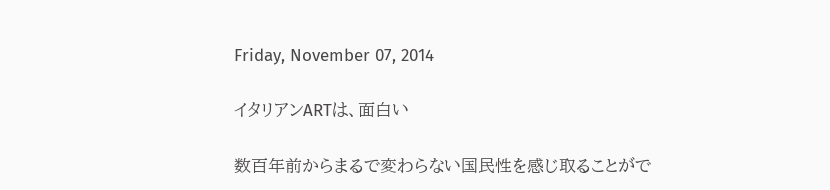Friday, November 07, 2014

イタリアンARTは、面白い

数百年前からまるで変わらない国民性を感じ取ることがで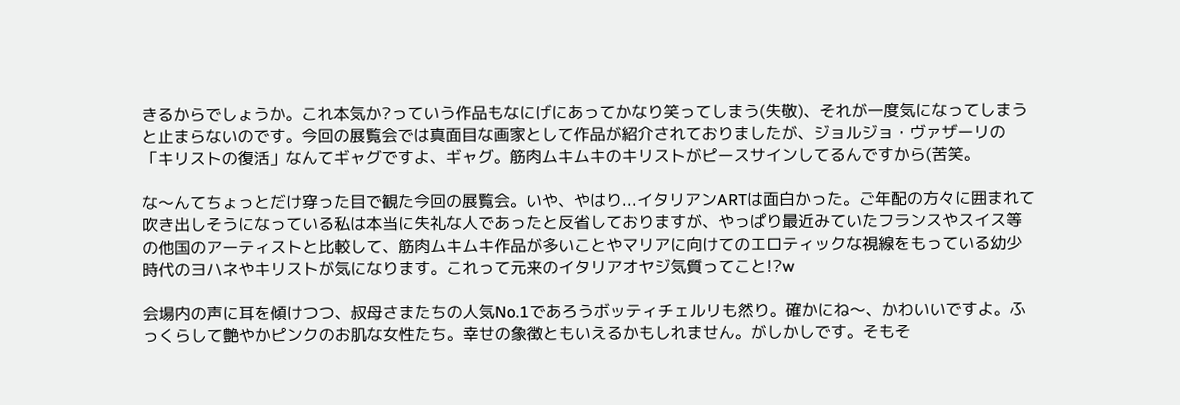きるからでしょうか。これ本気か?っていう作品もなにげにあってかなり笑ってしまう(失敬)、それが一度気になってしまうと止まらないのです。今回の展覧会では真面目な画家として作品が紹介されておりましたが、ジョルジョ・ヴァザーリの「キリストの復活」なんてギャグですよ、ギャグ。筋肉ムキムキのキリストがピースサインしてるんですから(苦笑。

な〜んてちょっとだけ穿った目で観た今回の展覧会。いや、やはり...イタリアンARTは面白かった。ご年配の方々に囲まれて吹き出しそうになっている私は本当に失礼な人であったと反省しておりますが、やっぱり最近みていたフランスやスイス等の他国のアーティストと比較して、筋肉ムキムキ作品が多いことやマリアに向けてのエロティックな視線をもっている幼少時代のヨハネやキリストが気になります。これって元来のイタリアオヤジ気質ってこと!?w

会場内の声に耳を傾けつつ、叔母さまたちの人気No.1であろうボッティチェルリも然り。確かにね〜、かわいいですよ。ふっくらして艶やかピンクのお肌な女性たち。幸せの象徴ともいえるかもしれません。がしかしです。そもそ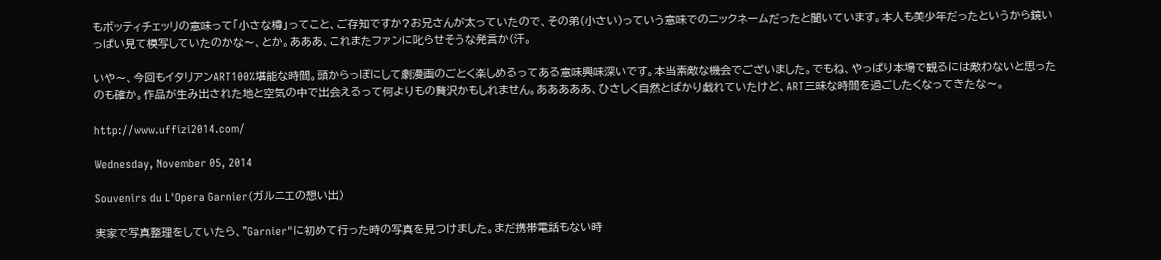もボッティチェッリの意味って「小さな樽」ってこと、ご存知ですか?お兄さんが太っていたので、その弟(小さい)っていう意味でのニックネームだったと聞いています。本人も美少年だったというから鏡いっぱい見て模写していたのかな〜、とか。あああ、これまたファンに叱らせそうな発言か(汗。

いや〜、今回もイタリアンART100%堪能な時間。頭からっぽにして劇漫画のごとく楽しめるってある意味興味深いです。本当素敵な機会でございました。でもね、やっぱり本場で観るには敵わないと思ったのも確か。作品が生み出された地と空気の中で出会えるって何よりもの贅沢かもしれません。あああああ、ひさしく自然とばかり戯れていたけど、ART三昧な時間を過ごしたくなってきたな〜。

http://www.uffizi2014.com/

Wednesday, November 05, 2014

Souvenirs du L'Opera Garnier(ガルニエの想い出)

実家で写真整理をしていたら、"Garnier"に初めて行った時の写真を見つけました。まだ携帯電話もない時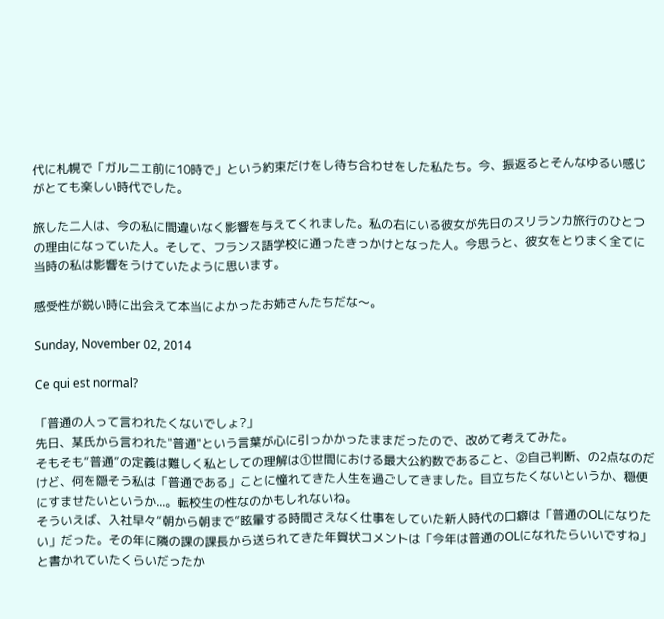代に札幌で「ガルニエ前に10時で」という約束だけをし待ち合わせをした私たち。今、振返るとそんなゆるい感じがとても楽しい時代でした。

旅した二人は、今の私に間違いなく影響を与えてくれました。私の右にいる彼女が先日のスリランカ旅行のひとつの理由になっていた人。そして、フランス語学校に通ったきっかけとなった人。今思うと、彼女をとりまく全てに当時の私は影響をうけていたように思います。

感受性が鋭い時に出会えて本当によかったお姉さんたちだな〜。

Sunday, November 02, 2014

Ce qui est normal?

「普通の人って言われたくないでしょ?」
先日、某氏から言われた"普通"という言葉が心に引っかかったままだったので、改めて考えてみた。
そもそも“普通”の定義は難しく私としての理解は①世間における最大公約数であること、②自己判断、の2点なのだけど、何を隠そう私は「普通である」ことに憧れてきた人生を過ごしてきました。目立ちたくないというか、穏便にすませたいというか...。転校生の性なのかもしれないね。
そういえば、入社早々“朝から朝まで”眩暈する時間さえなく仕事をしていた新人時代の口癖は「普通のOLになりたい」だった。その年に隣の課の課長から送られてきた年賀状コメントは「今年は普通のOLになれたらいいですね」と書かれていたくらいだったか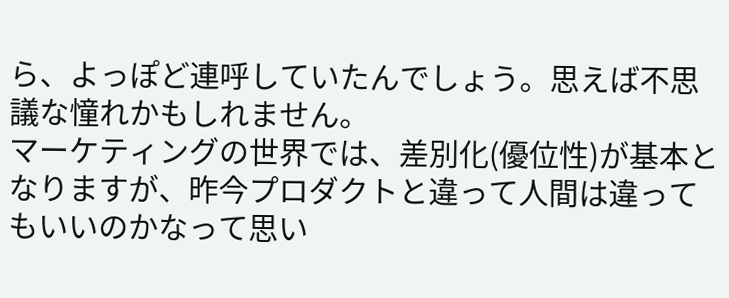ら、よっぽど連呼していたんでしょう。思えば不思議な憧れかもしれません。
マーケティングの世界では、差別化(優位性)が基本となりますが、昨今プロダクトと違って人間は違ってもいいのかなって思い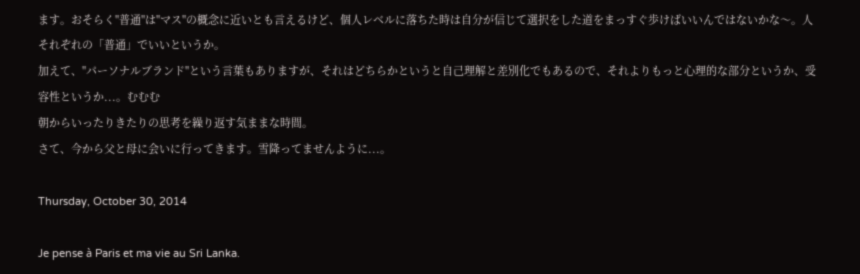ます。おそらく"普通"は"マス"の概念に近いとも言えるけど、個人レベルに落ちた時は自分が信じて選択をした道をまっすぐ歩けばいいんではないかな〜。人それぞれの「普通」でいいというか。
加えて、"パーソナルブランド"という言葉もありますが、それはどちらかというと自己理解と差別化でもあるので、それよりもっと心理的な部分というか、受容性というか...。むむむ
朝からいったりきたりの思考を繰り返す気ままな時間。
さて、今から父と母に会いに行ってきます。雪降ってませんように...。

Thursday, October 30, 2014

Je pense à Paris et ma vie au Sri Lanka.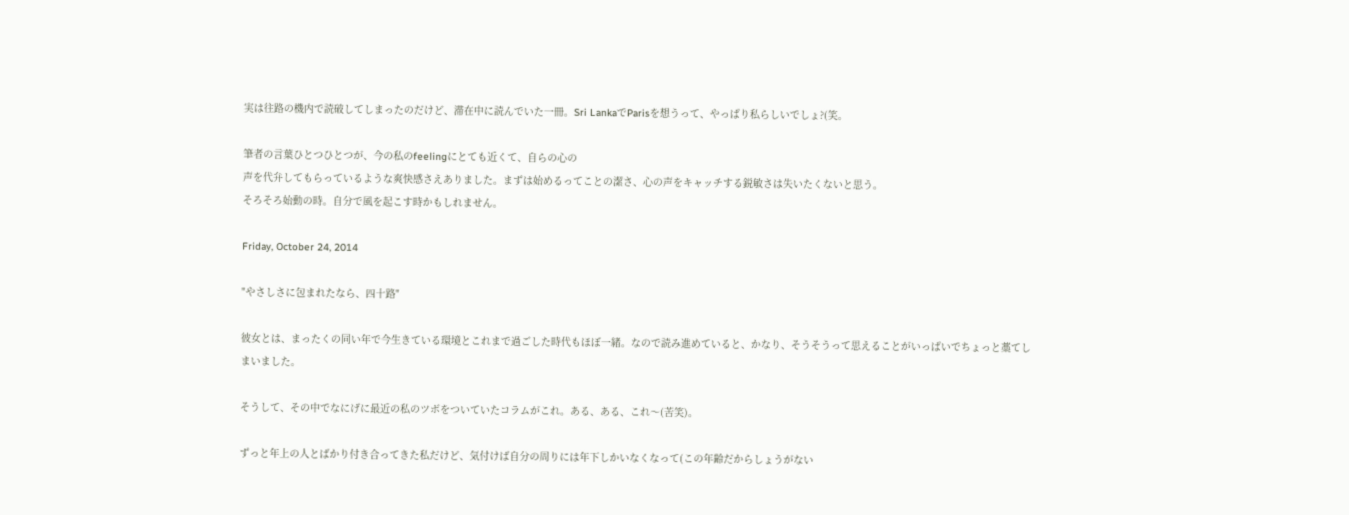実は往路の機内で読破してしまったのだけど、滞在中に読んでいた一冊。Sri LankaでParisを想うって、やっぱり私らしいでしょ?(笑。

筆者の言葉ひとつひとつが、今の私のfeelingにとても近くて、自らの心の
声を代弁してもらっているような爽快感さえありました。まずは始めるってことの潔さ、心の声をキャッチする鋭敏さは失いたくないと思う。
そろそろ始動の時。自分で風を起こす時かもしれません。

Friday, October 24, 2014

"やさしさに包まれたなら、四十路"

彼女とは、まったくの同い年で今生きている環境とこれまで過ごした時代もほぼ一緒。なので読み進めていると、かなり、そうそうって思えることがいっぱいでちょっと藁てしまいました。

そうして、その中でなにげに最近の私のツボをついていたコラムがこれ。ある、ある、これ〜(苦笑)。

ずっと年上の人とばかり付き合ってきた私だけど、気付けば自分の周りには年下しかいなくなって(この年齢だからしょうがない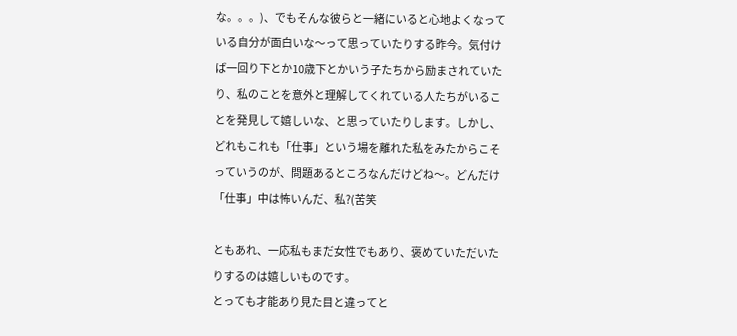な。。。)、でもそんな彼らと一緒にいると心地よくなっている自分が面白いな〜って思っていたりする昨今。気付けば一回り下とか10歳下とかいう子たちから励まされていたり、私のことを意外と理解してくれている人たちがいることを発見して嬉しいな、と思っていたりします。しかし、どれもこれも「仕事」という場を離れた私をみたからこそっていうのが、問題あるところなんだけどね〜。どんだけ「仕事」中は怖いんだ、私?(苦笑

ともあれ、一応私もまだ女性でもあり、褒めていただいたりするのは嬉しいものです。
とっても才能あり見た目と違ってと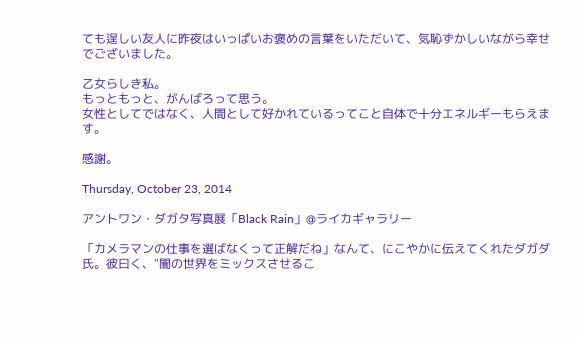ても逞しい友人に昨夜はいっぱいお褒めの言葉をいただいて、気恥ずかしいながら幸せでございました。

乙女らしき私。
もっともっと、がんばろって思う。
女性としてではなく、人間として好かれているってこと自体で十分エネルギーもらえます。

感謝。

Thursday, October 23, 2014

アントワン・ダガタ写真展「Black Rain」@ライカギャラリー

「カメラマンの仕事を選ばなくって正解だね」なんて、にこやかに伝えてくれたダガダ氏。彼曰く、"闇の世界をミックスさせるこ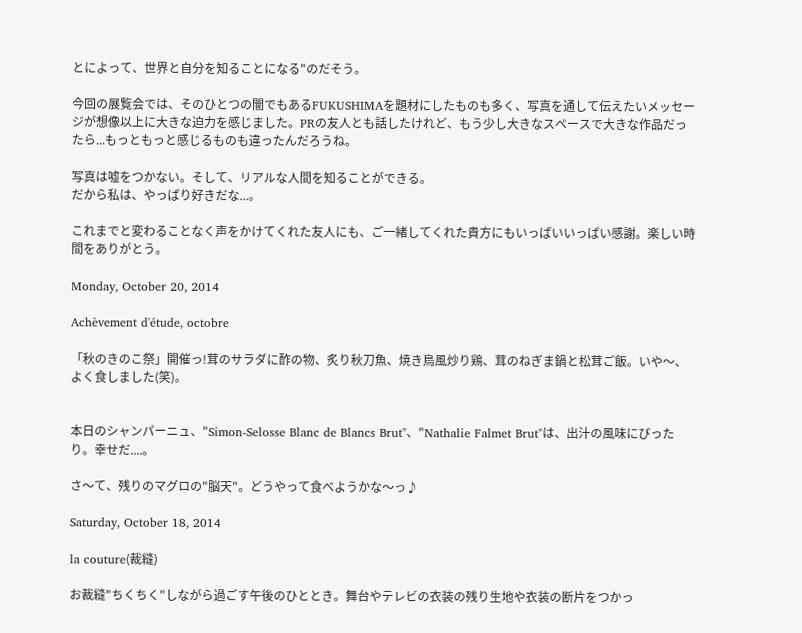とによって、世界と自分を知ることになる"のだそう。

今回の展覧会では、そのひとつの闇でもあるFUKUSHIMAを題材にしたものも多く、写真を通して伝えたいメッセージが想像以上に大きな迫力を感じました。PRの友人とも話したけれど、もう少し大きなスペースで大きな作品だったら...もっともっと感じるものも違ったんだろうね。

写真は嘘をつかない。そして、リアルな人間を知ることができる。
だから私は、やっぱり好きだな...。

これまでと変わることなく声をかけてくれた友人にも、ご一緒してくれた貴方にもいっぱいいっぱい感謝。楽しい時間をありがとう。

Monday, October 20, 2014

Achèvement d'étude, octobre

「秋のきのこ祭」開催っ!茸のサラダに酢の物、炙り秋刀魚、焼き鳥風炒り鶏、茸のねぎま鍋と松茸ご飯。いや〜、よく食しました(笑)。


本日のシャンパーニュ、"Simon-Selosse Blanc de Blancs Brut"、"Nathalie Falmet Brut"は、出汁の風味にぴったり。幸せだ....。

さ〜て、残りのマグロの"脳天"。どうやって食べようかな〜っ♪

Saturday, October 18, 2014

la couture(裁縫)

お裁縫"ちくちく"しながら過ごす午後のひととき。舞台やテレビの衣装の残り生地や衣装の断片をつかっ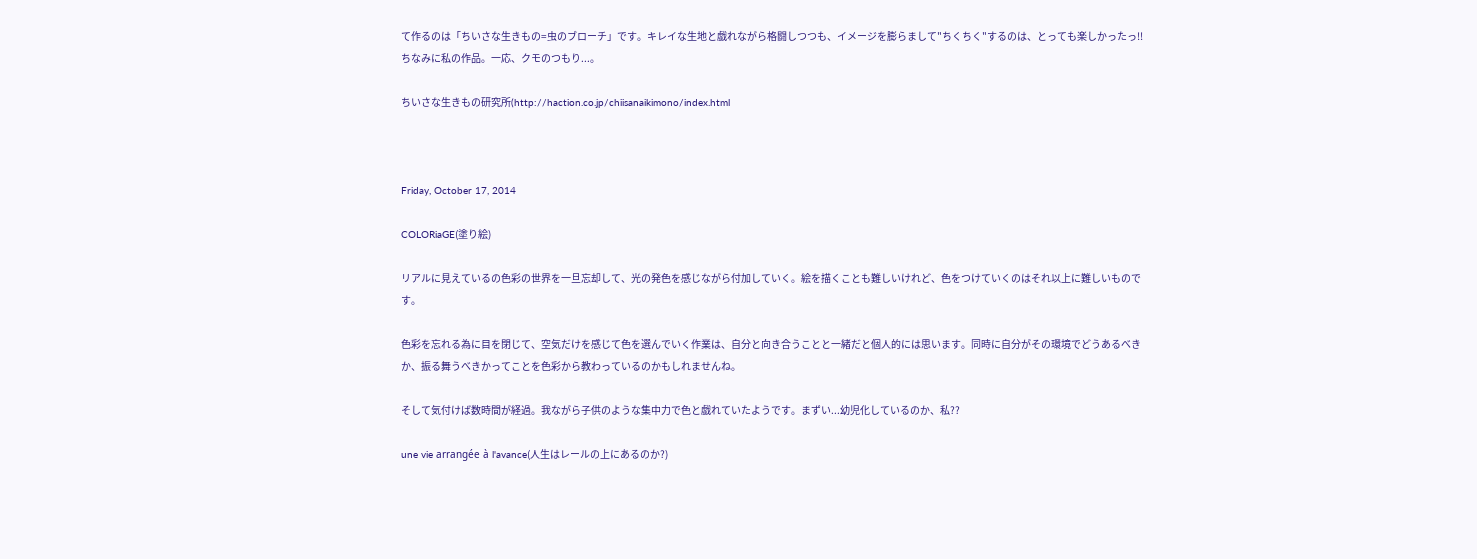て作るのは「ちいさな生きもの=虫のブローチ」です。キレイな生地と戯れながら格闘しつつも、イメージを膨らまして"ちくちく"するのは、とっても楽しかったっ!!ちなみに私の作品。一応、クモのつもり...。

ちいさな生きもの研究所(http://haction.co.jp/chiisanaikimono/index.html



Friday, October 17, 2014

COLORiaGE(塗り絵)

リアルに見えているの色彩の世界を一旦忘却して、光の発色を感じながら付加していく。絵を描くことも難しいけれど、色をつけていくのはそれ以上に難しいものです。

色彩を忘れる為に目を閉じて、空気だけを感じて色を選んでいく作業は、自分と向き合うことと一緒だと個人的には思います。同時に自分がその環境でどうあるべきか、振る舞うべきかってことを色彩から教わっているのかもしれませんね。

そして気付けば数時間が経過。我ながら子供のような集中力で色と戯れていたようです。まずい...幼児化しているのか、私??

une vie arrangée à l'avance(人生はレールの上にあるのか?)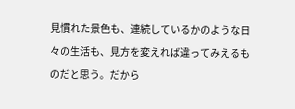見慣れた景色も、連続しているかのような日々の生活も、見方を変えれば違ってみえるものだと思う。だから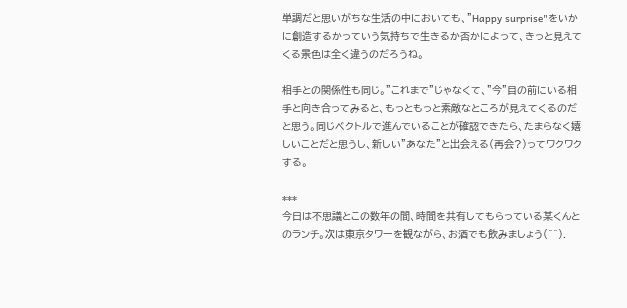単調だと思いがちな生活の中においても、"Happy surprise"をいかに創造するかっていう気持ちで生きるか否かによって、きっと見えてくる景色は全く違うのだろうね。

相手との関係性も同じ。"これまで"じゃなくて、"今"目の前にいる相手と向き合ってみると、もっともっと素敵なところが見えてくるのだと思う。同じベクトルで進んでいることが確認できたら、たまらなく嬉しいことだと思うし、新しい"あなた"と出会える(再会?)ってワクワクする。

***
今日は不思議とこの数年の間、時間を共有してもらっている某くんとのランチ。次は東京タワーを観ながら、お酒でも飲みましょう(^^).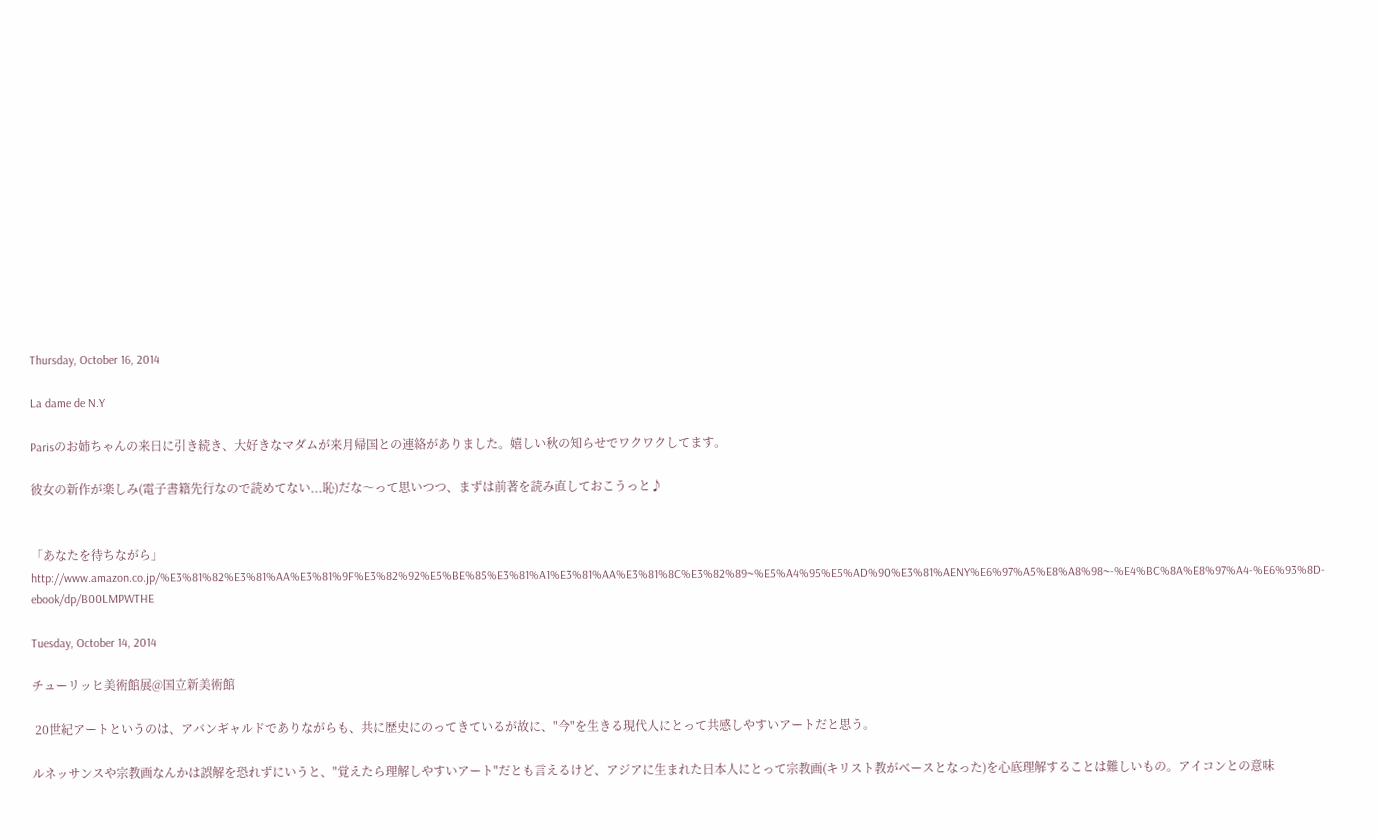Thursday, October 16, 2014

La dame de N.Y

Parisのお姉ちゃんの来日に引き続き、大好きなマダムが来月帰国との連絡がありました。嬉しい秋の知らせでワクワクしてます。

彼女の新作が楽しみ(電子書籍先行なので読めてない...恥)だな〜って思いつつ、まずは前著を読み直しておこうっと♪


「あなたを待ちながら」
http://www.amazon.co.jp/%E3%81%82%E3%81%AA%E3%81%9F%E3%82%92%E5%BE%85%E3%81%A1%E3%81%AA%E3%81%8C%E3%82%89~%E5%A4%95%E5%AD%90%E3%81%AENY%E6%97%A5%E8%A8%98~-%E4%BC%8A%E8%97%A4-%E6%93%8D-ebook/dp/B00LMPWTHE

Tuesday, October 14, 2014

チューリッヒ美術館展@国立新美術館

 20世紀アートというのは、アバンギャルドでありながらも、共に歴史にのってきているが故に、"今"を生きる現代人にとって共感しやすいアートだと思う。

ルネッサンスや宗教画なんかは誤解を恐れずにいうと、"覚えたら理解しやすいアート"だとも言えるけど、アジアに生まれた日本人にとって宗教画(キリスト教がベースとなった)を心底理解することは難しいもの。アイコンとの意味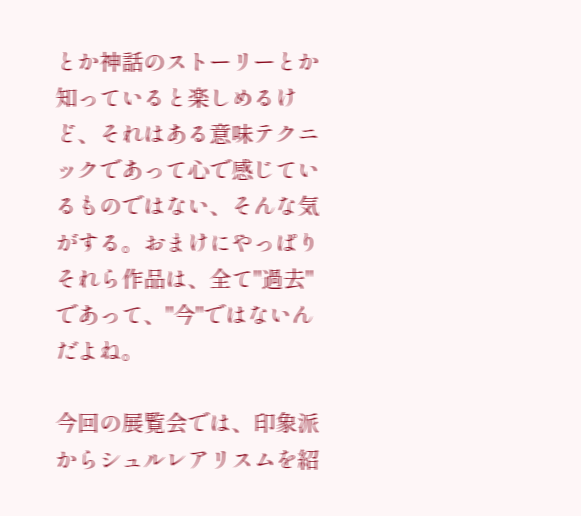とか神話のストーリーとか知っていると楽しめるけど、それはある意味テクニックであって心で感じているものではない、そんな気がする。おまけにやっぱりそれら作品は、全て"過去"であって、"今"ではないんだよね。

今回の展覧会では、印象派からシュルレアリスムを紹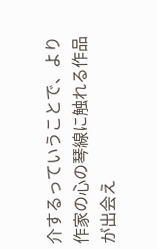介するっていうことで、より作家の心の琴線に触れる作品が出会え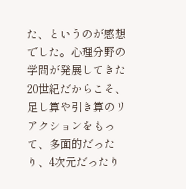た、というのが感想でした。心理分野の学問が発展してきた20世紀だからこそ、足し算や引き算のリアクションをもって、多面的だったり、4次元だったり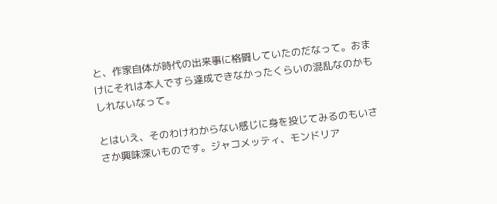と、作家自体が時代の出来事に格闘していたのだなって。おまけにそれは本人ですら達成できなかったくらいの混乱なのかもしれないなって。

とはいえ、そのわけわからない感じに身を投じてみるのもいささか興味深いものです。ジャコメッティ、モンドリア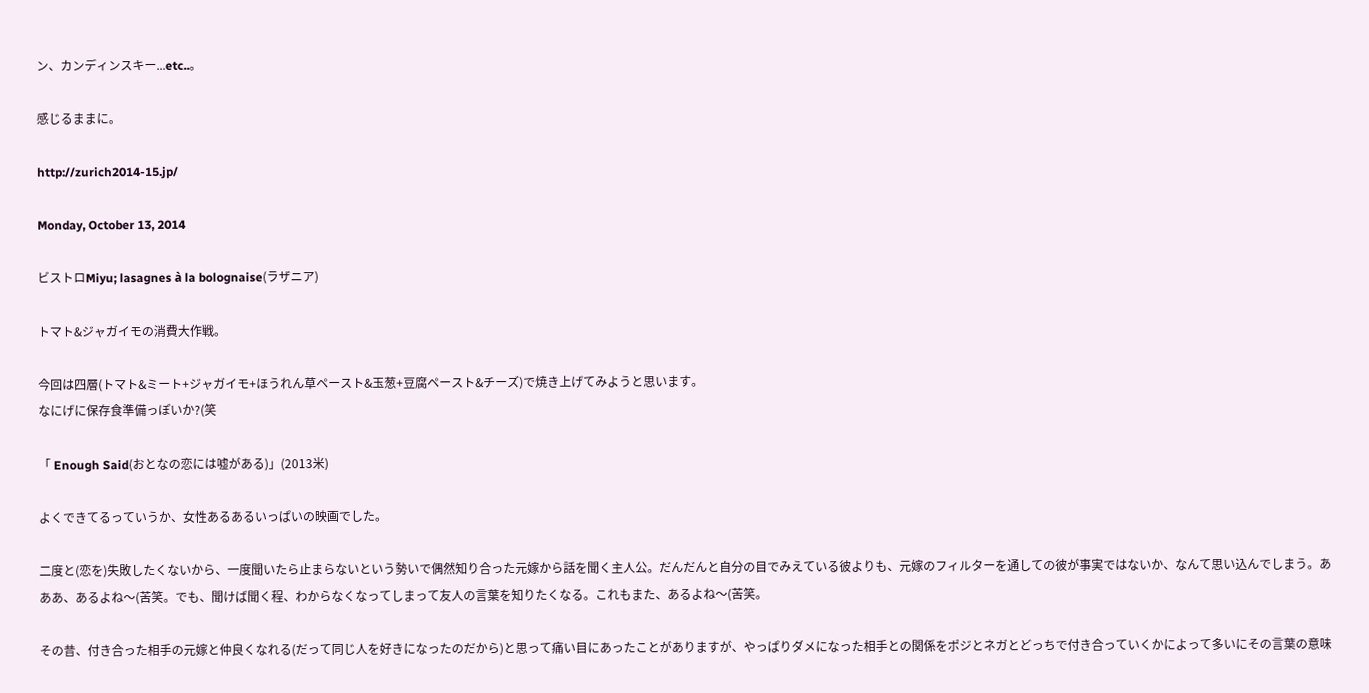ン、カンディンスキー...etc..。

感じるままに。

http://zurich2014-15.jp/

Monday, October 13, 2014

ビストロMiyu; lasagnes à la bolognaise(ラザニア)

トマト&ジャガイモの消費大作戦。

今回は四層(トマト&ミート+ジャガイモ+ほうれん草ペースト&玉葱+豆腐ペースト&チーズ)で焼き上げてみようと思います。
なにげに保存食準備っぽいか?(笑

「 Enough Said(おとなの恋には嘘がある)」(2013米)

よくできてるっていうか、女性あるあるいっぱいの映画でした。

二度と(恋を)失敗したくないから、一度聞いたら止まらないという勢いで偶然知り合った元嫁から話を聞く主人公。だんだんと自分の目でみえている彼よりも、元嫁のフィルターを通しての彼が事実ではないか、なんて思い込んでしまう。あああ、あるよね〜(苦笑。でも、聞けば聞く程、わからなくなってしまって友人の言葉を知りたくなる。これもまた、あるよね〜(苦笑。

その昔、付き合った相手の元嫁と仲良くなれる(だって同じ人を好きになったのだから)と思って痛い目にあったことがありますが、やっぱりダメになった相手との関係をポジとネガとどっちで付き合っていくかによって多いにその言葉の意味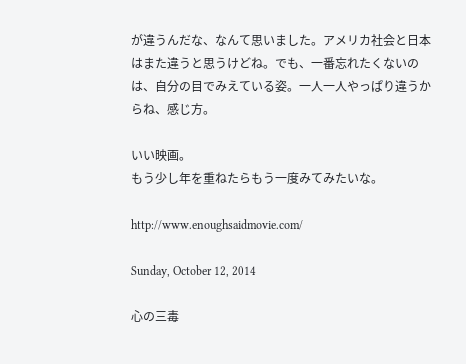が違うんだな、なんて思いました。アメリカ社会と日本はまた違うと思うけどね。でも、一番忘れたくないのは、自分の目でみえている姿。一人一人やっぱり違うからね、感じ方。

いい映画。
もう少し年を重ねたらもう一度みてみたいな。

http://www.enoughsaidmovie.com/

Sunday, October 12, 2014

心の三毒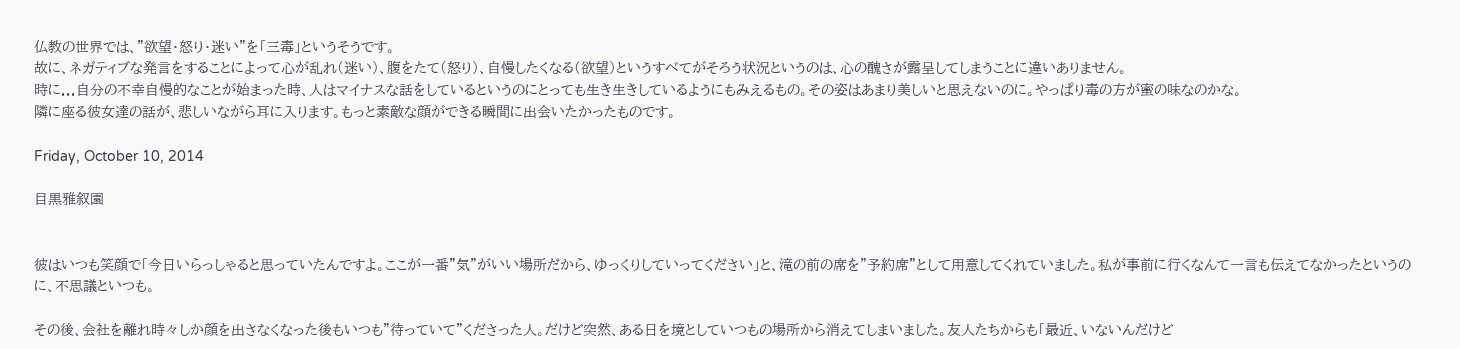仏教の世界では、"欲望・怒り・迷い"を「三毒」というそうです。
故に、ネガティブな発言をすることによって心が乱れ(迷い)、腹をたて(怒り)、自慢したくなる(欲望)というすべてがそろう状況というのは、心の醜さが露呈してしまうことに違いありません。
時に...自分の不幸自慢的なことが始まった時、人はマイナスな話をしているというのにとっても生き生きしているようにもみえるもの。その姿はあまり美しいと思えないのに。やっぱり毒の方が蜜の味なのかな。
隣に座る彼女達の話が、悲しいながら耳に入ります。もっと素敵な顔ができる瞬間に出会いたかったものです。

Friday, October 10, 2014

目黒雅叙園


彼はいつも笑顔で「今日いらっしゃると思っていたんですよ。ここが一番"気"がいい場所だから、ゆっくりしていってください」と、滝の前の席を"予約席"として用意してくれていました。私が事前に行くなんて一言も伝えてなかったというのに、不思議といつも。

その後、会社を離れ時々しか顔を出さなくなった後もいつも"待っていて"くださった人。だけど突然、ある日を境としていつもの場所から消えてしまいました。友人たちからも「最近、いないんだけど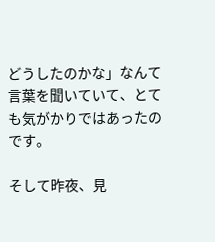どうしたのかな」なんて言葉を聞いていて、とても気がかりではあったのです。

そして昨夜、見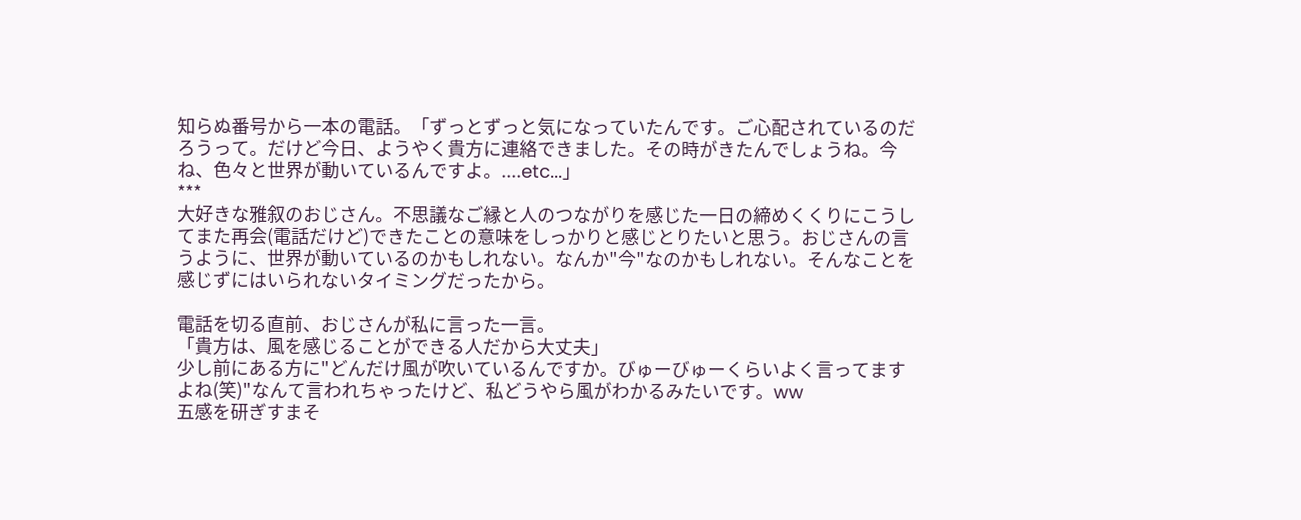知らぬ番号から一本の電話。「ずっとずっと気になっていたんです。ご心配されているのだろうって。だけど今日、ようやく貴方に連絡できました。その時がきたんでしょうね。今ね、色々と世界が動いているんですよ。....etc...」
***
大好きな雅叙のおじさん。不思議なご縁と人のつながりを感じた一日の締めくくりにこうしてまた再会(電話だけど)できたことの意味をしっかりと感じとりたいと思う。おじさんの言うように、世界が動いているのかもしれない。なんか"今"なのかもしれない。そんなことを感じずにはいられないタイミングだったから。

電話を切る直前、おじさんが私に言った一言。
「貴方は、風を感じることができる人だから大丈夫」
少し前にある方に"どんだけ風が吹いているんですか。びゅーびゅーくらいよく言ってますよね(笑)"なんて言われちゃったけど、私どうやら風がわかるみたいです。ww
五感を研ぎすまそ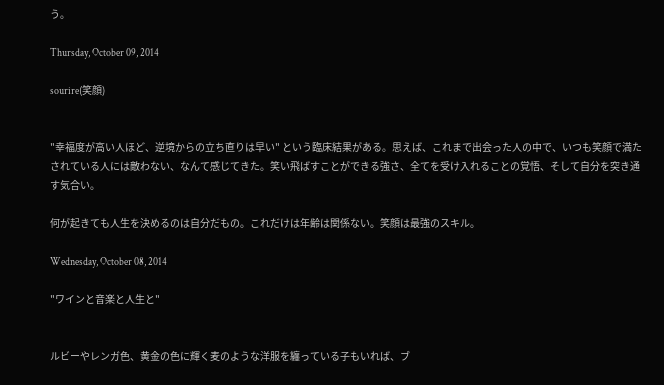う。

Thursday, October 09, 2014

sourire(笑顔)


"幸福度が高い人ほど、逆境からの立ち直りは早い" という臨床結果がある。思えば、これまで出会った人の中で、いつも笑顔で満たされている人には敵わない、なんて感じてきた。笑い飛ばすことができる強さ、全てを受け入れることの覚悟、そして自分を突き通す気合い。

何が起きても人生を決めるのは自分だもの。これだけは年齢は関係ない。笑顔は最強のスキル。

Wednesday, October 08, 2014

"ワインと音楽と人生と"


ルビーやレンガ色、黄金の色に輝く麦のような洋服を纏っている子もいれば、ブ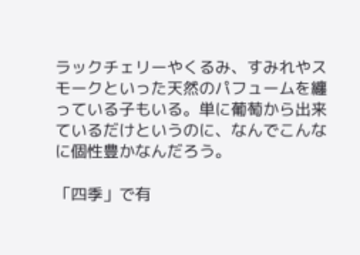ラックチェリーやくるみ、すみれやスモークといった天然のパフュームを纏っている子もいる。単に葡萄から出来ているだけというのに、なんでこんなに個性豊かなんだろう。

「四季」で有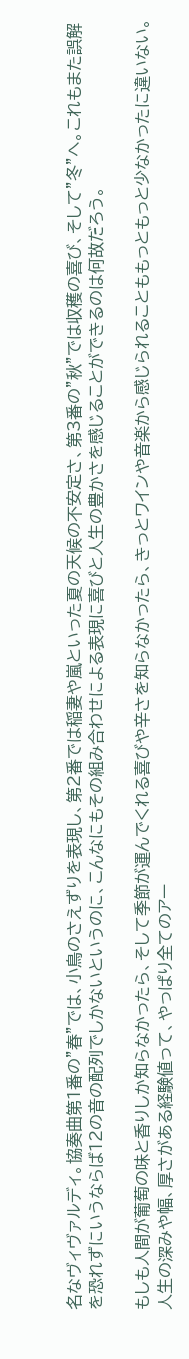名なヴィヴァルディ。協奏曲第1番の"春"では、小鳥のさえずりを表現し、第2番では稲妻や嵐といった夏の天候の不安定さ、第3番の"秋"では収穫の喜び、そして"冬"へ。これもまた誤解を恐れずにいうならば12の音の配列でしかないというのに、こんなにもその組み合わせによる表現に喜びと人生の豊かさを感じることができるのは何故だろう。

もしも人間が葡萄の味と香りしか知らなかったら、そして季節が運んでくれる喜びや辛さを知らなかったら、きっとワインや音楽から感じられることももっともっと少なかったに違いない。人生の深みや幅、厚さがある経験値って、やっぱり全てのアー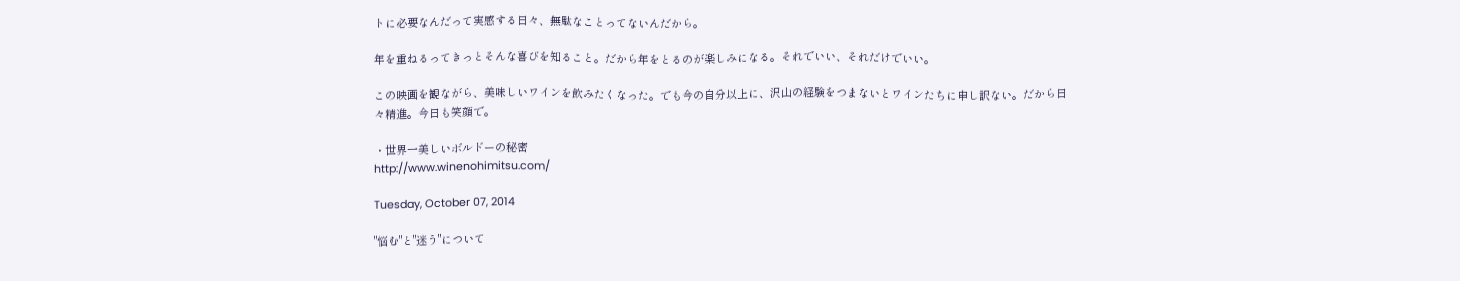トに必要なんだって実感する日々、無駄なことってないんだから。

年を重ねるってきっとそんな喜びを知ること。だから年をとるのが楽しみになる。それでいい、それだけでいい。

この映画を観ながら、美味しいワインを飲みたくなった。でも今の自分以上に、沢山の経験をつまないとワインたちに申し訳ない。だから日々精進。今日も笑顔で。

・世界一美しいボルドーの秘密
http://www.winenohimitsu.com/

Tuesday, October 07, 2014

"悩む"と"迷う"について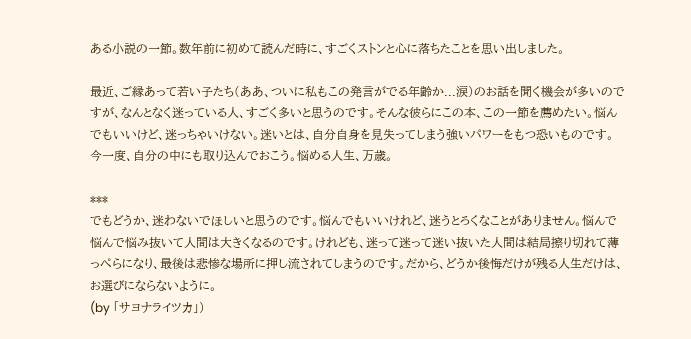ある小説の一節。数年前に初めて読んだ時に、すごくストンと心に落ちたことを思い出しました。

最近、ご縁あって若い子たち(ああ、ついに私もこの発言がでる年齢か...涙)のお話を聞く機会が多いのですが、なんとなく迷っている人、すごく多いと思うのです。そんな彼らにこの本、この一節を薦めたい。悩んでもいいけど、迷っちゃいけない。迷いとは、自分自身を見失ってしまう強いパワーをもつ恐いものです。
今一度、自分の中にも取り込んでおこう。悩める人生、万歳。

***
でもどうか、迷わないでほしいと思うのです。悩んでもいいけれど、迷うとろくなことがありません。悩んで悩んで悩み抜いて人間は大きくなるのです。けれども、迷って迷って迷い抜いた人間は結局擦り切れて薄っぺらになり、最後は悲惨な場所に押し流されてしまうのです。だから、どうか後悔だけが残る人生だけは、お選びにならないように。
(by 「サヨナライツカ」)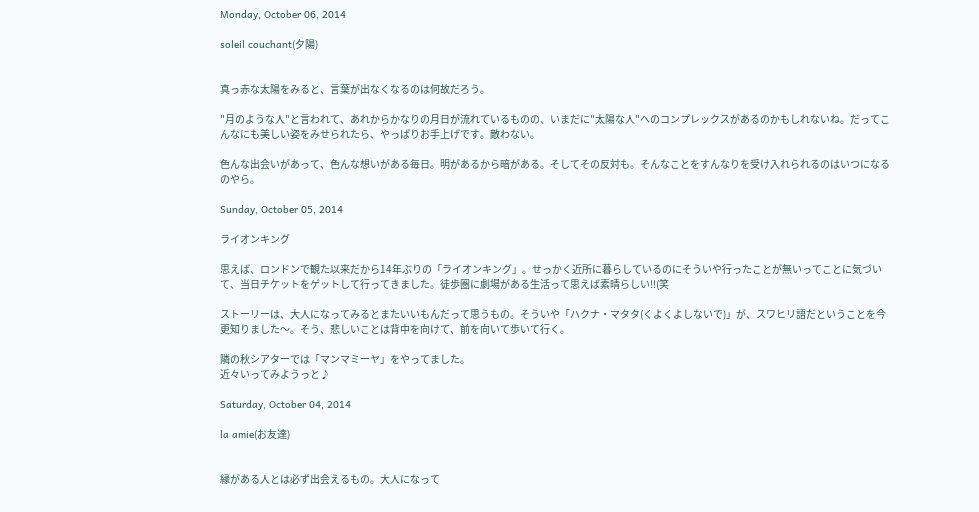Monday, October 06, 2014

soleil couchant(夕陽)


真っ赤な太陽をみると、言葉が出なくなるのは何故だろう。

"月のような人"と言われて、あれからかなりの月日が流れているものの、いまだに"太陽な人"へのコンプレックスがあるのかもしれないね。だってこんなにも美しい姿をみせられたら、やっぱりお手上げです。敵わない。

色んな出会いがあって、色んな想いがある毎日。明があるから暗がある。そしてその反対も。そんなことをすんなりを受け入れられるのはいつになるのやら。

Sunday, October 05, 2014

ライオンキング

思えば、ロンドンで観た以来だから14年ぶりの「ライオンキング」。せっかく近所に暮らしているのにそういや行ったことが無いってことに気づいて、当日チケットをゲットして行ってきました。徒歩圏に劇場がある生活って思えば素晴らしい!!(笑

ストーリーは、大人になってみるとまたいいもんだって思うもの。そういや「ハクナ・マタタ(くよくよしないで)」が、スワヒリ語だということを今更知りました〜。そう、悲しいことは背中を向けて、前を向いて歩いて行く。

隣の秋シアターでは「マンマミーヤ」をやってました。
近々いってみようっと♪

Saturday, October 04, 2014

la amie(お友達)


縁がある人とは必ず出会えるもの。大人になって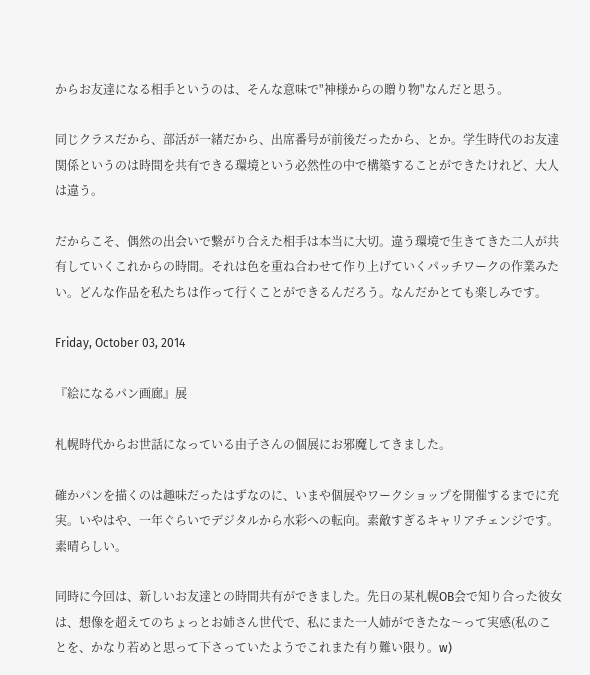からお友達になる相手というのは、そんな意味で"神様からの贈り物"なんだと思う。

同じクラスだから、部活が一緒だから、出席番号が前後だったから、とか。学生時代のお友達関係というのは時間を共有できる環境という必然性の中で構築することができたけれど、大人は違う。

だからこそ、偶然の出会いで繋がり合えた相手は本当に大切。違う環境で生きてきた二人が共有していくこれからの時間。それは色を重ね合わせて作り上げていくパッチワークの作業みたい。どんな作品を私たちは作って行くことができるんだろう。なんだかとても楽しみです。

Friday, October 03, 2014

『絵になるパン画廊』展

札幌時代からお世話になっている由子さんの個展にお邪魔してきました。

確かパンを描くのは趣味だったはずなのに、いまや個展やワークショップを開催するまでに充実。いやはや、一年ぐらいでデジタルから水彩への転向。素敵すぎるキャリアチェンジです。素晴らしい。

同時に今回は、新しいお友達との時間共有ができました。先日の某札幌OB会で知り合った彼女は、想像を超えてのちょっとお姉さん世代で、私にまた一人姉ができたな〜って実感(私のことを、かなり若めと思って下さっていたようでこれまた有り難い限り。w)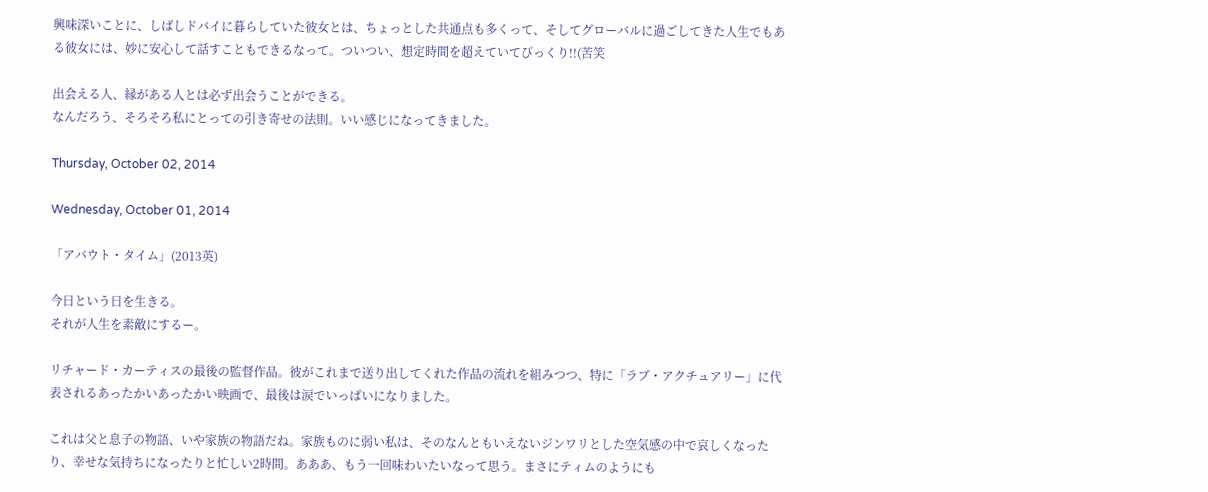興味深いことに、しばしドバイに暮らしていた彼女とは、ちょっとした共通点も多くって、そしてグローバルに過ごしてきた人生でもある彼女には、妙に安心して話すこともできるなって。ついつい、想定時間を超えていてびっくり!!(苦笑

出会える人、縁がある人とは必ず出会うことができる。
なんだろう、そろそろ私にとっての引き寄せの法則。いい感じになってきました。

Thursday, October 02, 2014

Wednesday, October 01, 2014

「アバウト・タイム」(2013英)

今日という日を生きる。
それが人生を素敵にするー。

リチャード・カーティスの最後の監督作品。彼がこれまで送り出してくれた作品の流れを組みつつ、特に「ラブ・アクチュアリー」に代表されるあったかいあったかい映画で、最後は涙でいっぱいになりました。

これは父と息子の物語、いや家族の物語だね。家族ものに弱い私は、そのなんともいえないジンワリとした空気感の中で哀しくなったり、幸せな気持ちになったりと忙しい2時間。あああ、もう一回味わいたいなって思う。まさにティムのようにも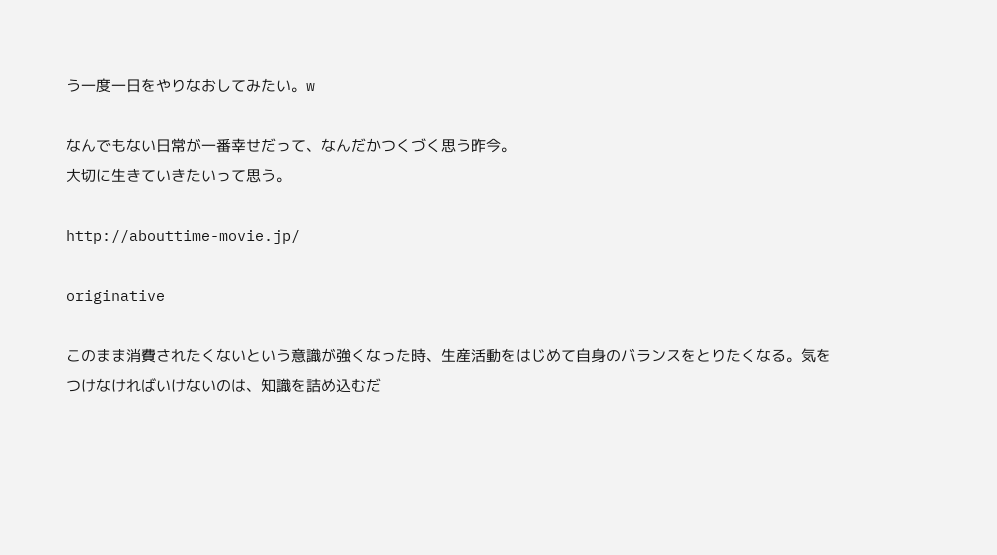う一度一日をやりなおしてみたい。w

なんでもない日常が一番幸せだって、なんだかつくづく思う昨今。
大切に生きていきたいって思う。

http://abouttime-movie.jp/

originative

このまま消費されたくないという意識が強くなった時、生産活動をはじめて自身のバランスをとりたくなる。気をつけなければいけないのは、知識を詰め込むだ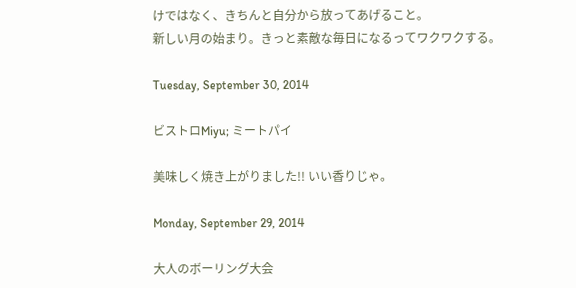けではなく、きちんと自分から放ってあげること。
新しい月の始まり。きっと素敵な毎日になるってワクワクする。

Tuesday, September 30, 2014

ビストロMiyu; ミートパイ

美味しく焼き上がりました!! いい香りじゃ。

Monday, September 29, 2014

大人のボーリング大会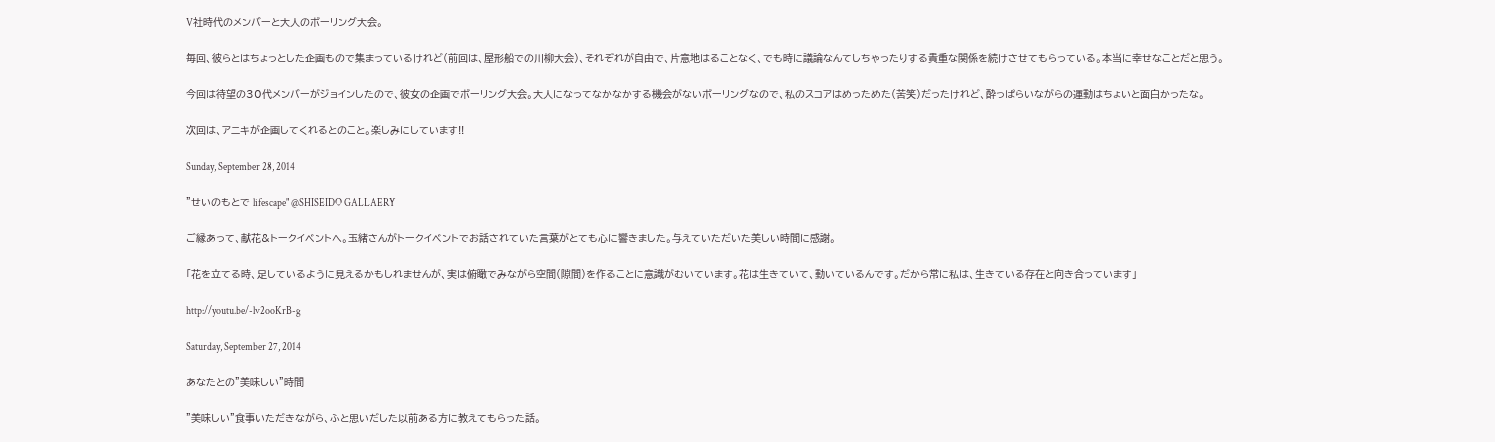V社時代のメンバーと大人のボーリング大会。

毎回、彼らとはちょっとした企画もので集まっているけれど(前回は、屋形船での川柳大会)、それぞれが自由で、片意地はることなく、でも時に議論なんてしちゃったりする貴重な関係を続けさせてもらっている。本当に幸せなことだと思う。

今回は待望の30代メンバーがジョインしたので、彼女の企画でボーリング大会。大人になってなかなかする機会がないボーリングなので、私のスコアはめっためた(苦笑)だったけれど、酔っぱらいながらの運動はちょいと面白かったな。

次回は、アニキが企画してくれるとのこと。楽しみにしています!!

Sunday, September 28, 2014

"せいのもとで lifescape" @SHISEIDO GALLAERY

ご縁あって、献花&トークイベントへ。玉緒さんがトークイベントでお話されていた言葉がとても心に響きました。与えていただいた美しい時間に感謝。

「花を立てる時、足しているように見えるかもしれませんが、実は俯瞰でみながら空間(隙間)を作ることに意識がむいています。花は生きていて、動いているんです。だから常に私は、生きている存在と向き合っています」

http://youtu.be/-lv2ooKrB-g

Saturday, September 27, 2014

あなたとの"美味しい"時間

"美味しい"食事いただきながら、ふと思いだした以前ある方に教えてもらった話。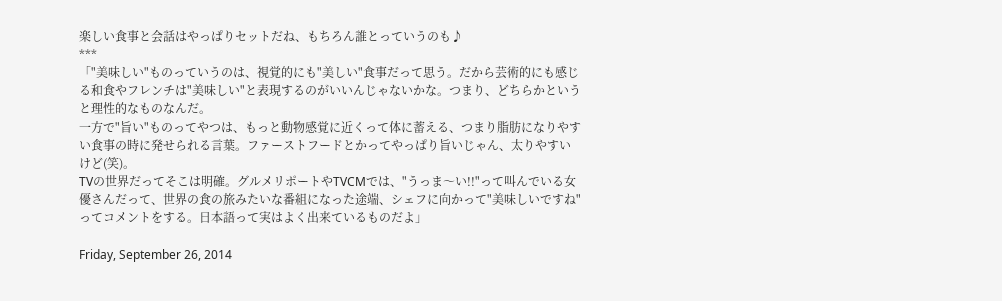楽しい食事と会話はやっぱりセットだね、もちろん誰とっていうのも♪
***
「"美味しい"ものっていうのは、視覚的にも"美しい"食事だって思う。だから芸術的にも感じる和食やフレンチは"美味しい"と表現するのがいいんじゃないかな。つまり、どちらかというと理性的なものなんだ。
一方で"旨い"ものってやつは、もっと動物感覚に近くって体に蓄える、つまり脂肪になりやすい食事の時に発せられる言葉。ファーストフードとかってやっぱり旨いじゃん、太りやすいけど(笑)。
TVの世界だってそこは明確。グルメリポートやTVCMでは、"うっま〜い!!"って叫んでいる女優さんだって、世界の食の旅みたいな番組になった途端、シェフに向かって"美味しいですね"ってコメントをする。日本語って実はよく出来ているものだよ」

Friday, September 26, 2014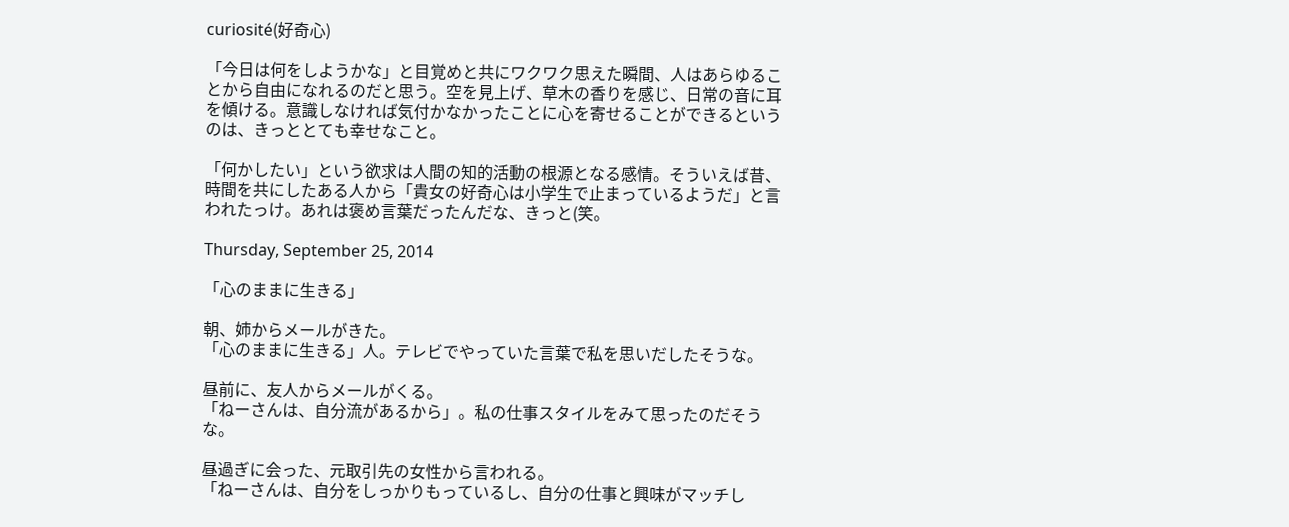curiosité(好奇心)

「今日は何をしようかな」と目覚めと共にワクワク思えた瞬間、人はあらゆることから自由になれるのだと思う。空を見上げ、草木の香りを感じ、日常の音に耳を傾ける。意識しなければ気付かなかったことに心を寄せることができるというのは、きっととても幸せなこと。

「何かしたい」という欲求は人間の知的活動の根源となる感情。そういえば昔、時間を共にしたある人から「貴女の好奇心は小学生で止まっているようだ」と言われたっけ。あれは褒め言葉だったんだな、きっと(笑。

Thursday, September 25, 2014

「心のままに生きる」

朝、姉からメールがきた。
「心のままに生きる」人。テレビでやっていた言葉で私を思いだしたそうな。

昼前に、友人からメールがくる。
「ねーさんは、自分流があるから」。私の仕事スタイルをみて思ったのだそうな。

昼過ぎに会った、元取引先の女性から言われる。
「ねーさんは、自分をしっかりもっているし、自分の仕事と興味がマッチし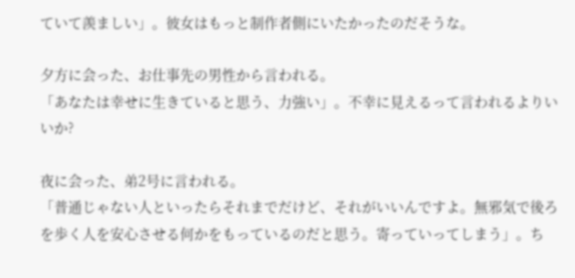ていて羨ましい」。彼女はもっと制作者側にいたかったのだそうな。

夕方に会った、お仕事先の男性から言われる。
「あなたは幸せに生きていると思う、力強い」。不幸に見えるって言われるよりいいか?

夜に会った、弟2号に言われる。
「普通じゃない人といったらそれまでだけど、それがいいんですよ。無邪気で後ろを歩く人を安心させる何かをもっているのだと思う。寄っていってしまう」。ち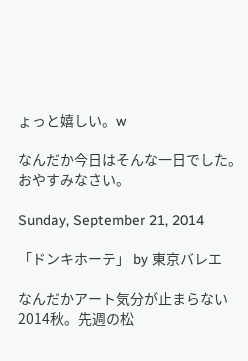ょっと嬉しい。w

なんだか今日はそんな一日でした。
おやすみなさい。

Sunday, September 21, 2014

「ドンキホーテ」 by 東京バレエ

なんだかアート気分が止まらない2014秋。先週の松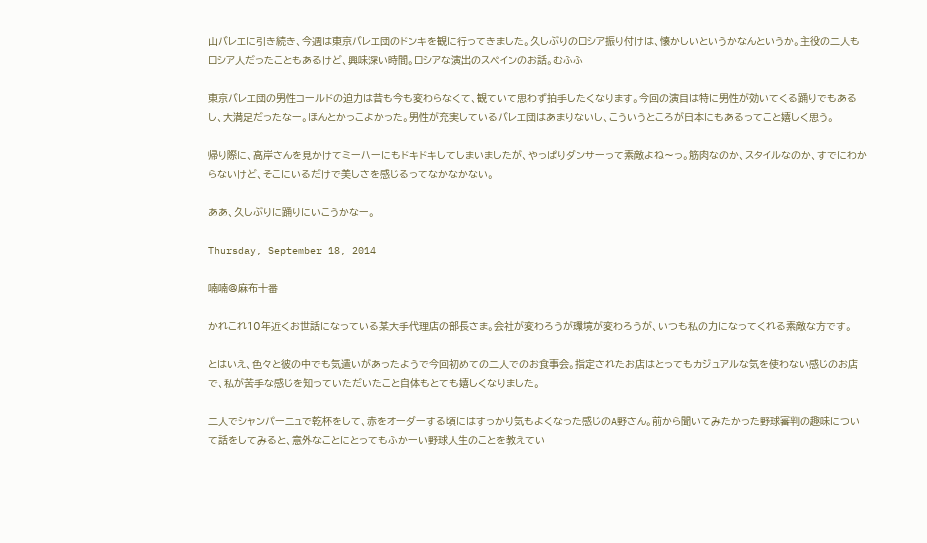山バレエに引き続き、今週は東京バレエ団のドンキを観に行ってきました。久しぶりのロシア振り付けは、懐かしいというかなんというか。主役の二人もロシア人だったこともあるけど、興味深い時間。ロシアな演出のスペインのお話。むふふ

東京バレエ団の男性コールドの迫力は昔も今も変わらなくて、観ていて思わず拍手したくなります。今回の演目は特に男性が効いてくる踊りでもあるし、大満足だったなー。ほんとかっこよかった。男性が充実しているバレエ団はあまりないし、こういうところが日本にもあるってこと嬉しく思う。

帰り際に、高岸さんを見かけてミーハーにもドキドキしてしまいましたが、やっぱりダンサーって素敵よね〜っ。筋肉なのか、スタイルなのか、すでにわからないけど、そこにいるだけで美しさを感じるってなかなかない。

ああ、久しぶりに踊りにいこうかなー。

Thursday, September 18, 2014

喃喃@麻布十番

かれこれ10年近くお世話になっている某大手代理店の部長さま。会社が変わろうが環境が変わろうが、いつも私の力になってくれる素敵な方です。

とはいえ、色々と彼の中でも気遣いがあったようで今回初めての二人でのお食事会。指定されたお店はとってもカジュアルな気を使わない感じのお店で、私が苦手な感じを知っていただいたこと自体もとても嬉しくなりました。

二人でシャンパーニュで乾杯をして、赤をオーダーする頃にはすっかり気もよくなった感じのA野さん。前から聞いてみたかった野球審判の趣味について話をしてみると、意外なことにとってもふかーい野球人生のことを教えてい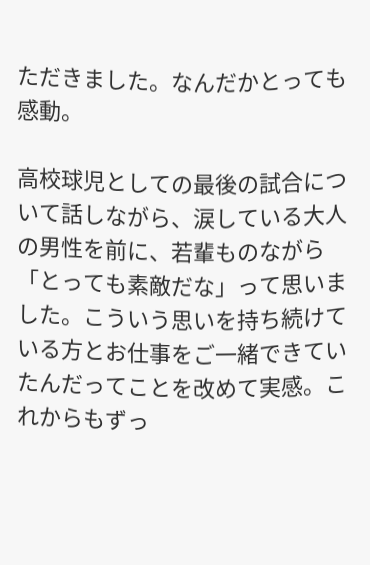ただきました。なんだかとっても感動。

高校球児としての最後の試合について話しながら、涙している大人の男性を前に、若輩ものながら「とっても素敵だな」って思いました。こういう思いを持ち続けている方とお仕事をご一緒できていたんだってことを改めて実感。これからもずっ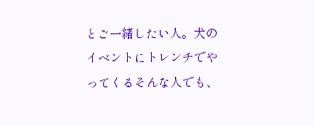とご一緒したい人。犬のイベントにトレンチでやってくるそんな人でも、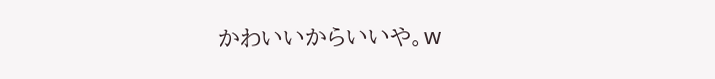かわいいからいいや。w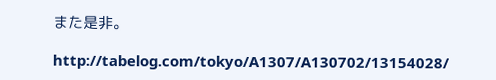また是非。

http://tabelog.com/tokyo/A1307/A130702/13154028/